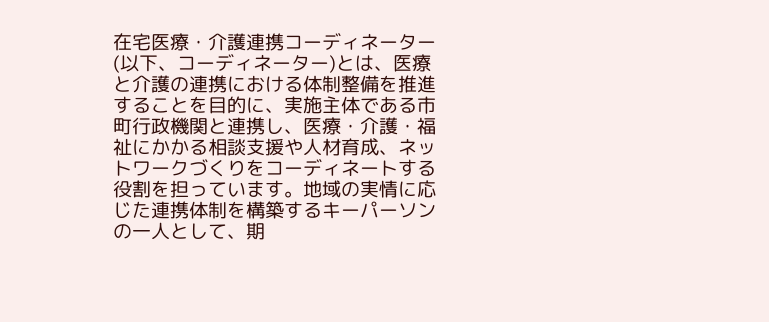在宅医療・介護連携コーディネーター(以下、コーディネーター)とは、医療と介護の連携における体制整備を推進することを目的に、実施主体である市町行政機関と連携し、医療・介護・福祉にかかる相談支援や人材育成、ネットワークづくりをコーディネートする役割を担っています。地域の実情に応じた連携体制を構築するキーパーソンの一人として、期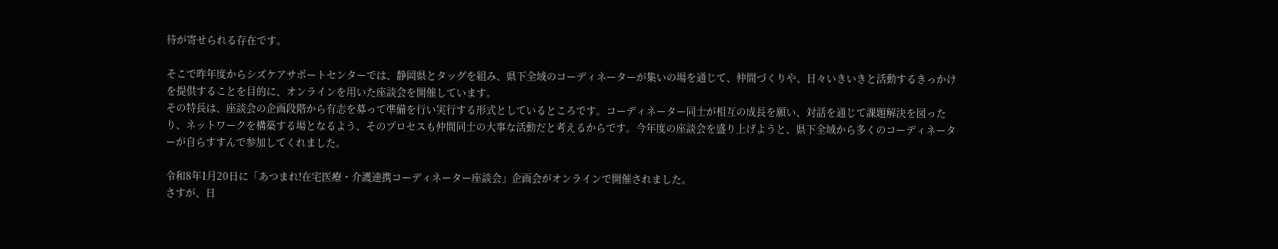待が寄せられる存在です。

そこで昨年度からシズケアサポートセンターでは、静岡県とタッグを組み、県下全域のコーディネーターが集いの場を通じて、仲間づくりや、日々いきいきと活動するきっかけを提供することを目的に、オンラインを用いた座談会を開催しています。
その特長は、座談会の企画段階から有志を募って準備を行い実行する形式としているところです。コーディネーター同士が相互の成長を願い、対話を通じて課題解決を図ったり、ネットワークを構築する場となるよう、そのプロセスも仲間同士の大事な活動だと考えるからです。今年度の座談会を盛り上げようと、県下全域から多くのコーディネーターが自らすすんで参加してくれました。

令和8年1月20日に「あつまれ!在宅医療・介護連携コーディネーター座談会」企画会がオンラインで開催されました。
さすが、日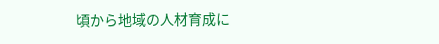頃から地域の人材育成に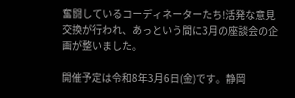奮闘しているコーディネーターたち!活発な意見交換が行われ、あっという間に3月の座談会の企画が整いました。

開催予定は令和8年3月6日(金)です。静岡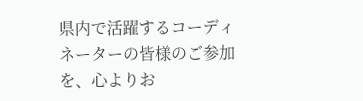県内で活躍するコーディネーターの皆様のご参加を、心よりお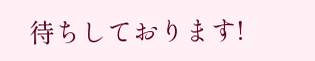待ちしております!